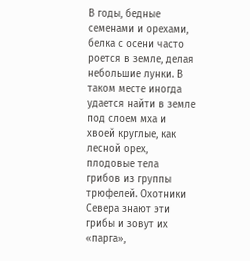В годы, бедные семенами и орехами, белка с осени часто роется в земле, делая небольшие лунки. В таком месте иногда удается найти в земле под слоем мха и хвоей круглые, как лесной орех, плодовые тела грибов из группы трюфелей. Охотники Севера знают эти грибы и зовут их «парга»,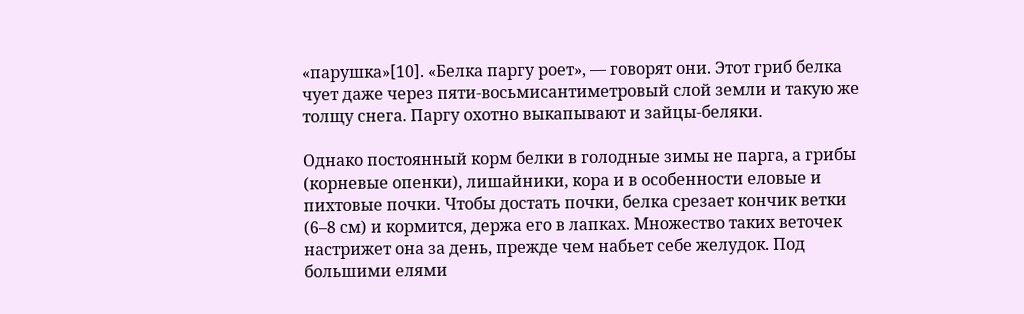«парушка»[10]. «Белка паргу роет», — говорят они. Этот гриб белка чует даже через пяти-восьмисантиметровый слой земли и такую же толщу снега. Паргу охотно выкапывают и зайцы-беляки.

Однако постоянный корм белки в голодные зимы не парга, а грибы (корневые опенки), лишайники, кора и в особенности еловые и пихтовые почки. Чтобы достать почки, белка срезает кончик ветки (6–8 см) и кормится, держа его в лапках. Множество таких веточек настрижет она за день, прежде чем набьет себе желудок. Под большими елями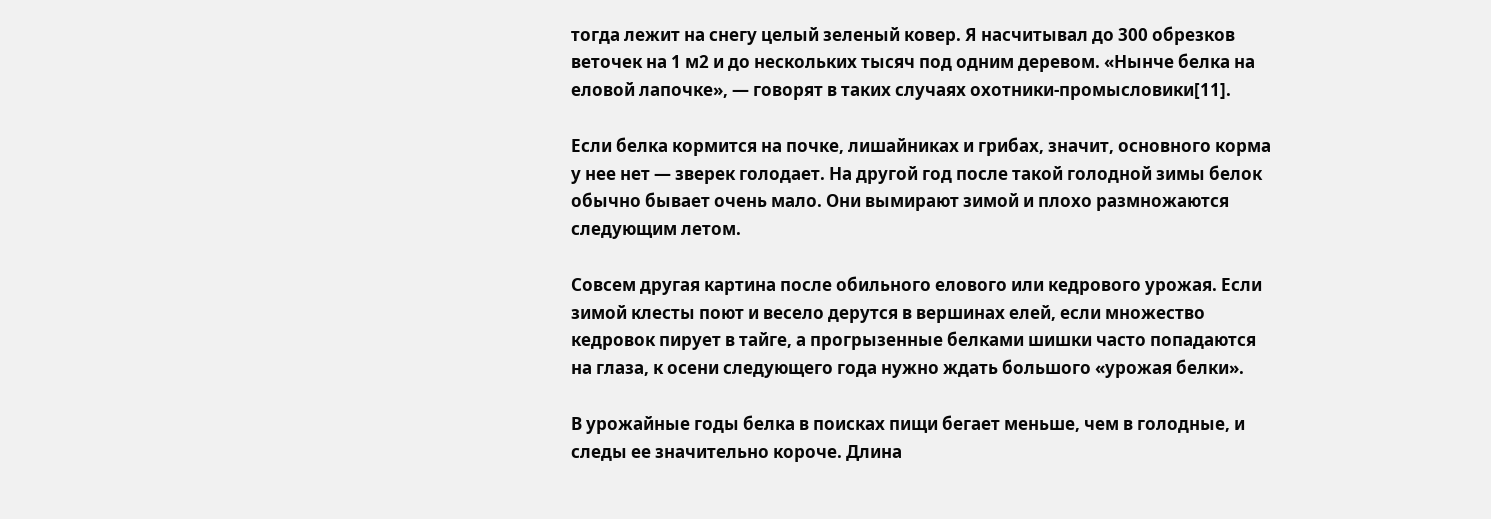тогда лежит на снегу целый зеленый ковер. Я насчитывал до 300 обрезков веточек на 1 м2 и до нескольких тысяч под одним деревом. «Нынче белка на еловой лапочке», — говорят в таких случаях охотники-промысловики[11].

Если белка кормится на почке, лишайниках и грибах, значит, основного корма у нее нет — зверек голодает. На другой год после такой голодной зимы белок обычно бывает очень мало. Они вымирают зимой и плохо размножаются следующим летом.

Совсем другая картина после обильного елового или кедрового урожая. Если зимой клесты поют и весело дерутся в вершинах елей, если множество кедровок пирует в тайге, а прогрызенные белками шишки часто попадаются на глаза, к осени следующего года нужно ждать большого «урожая белки».

В урожайные годы белка в поисках пищи бегает меньше, чем в голодные, и следы ее значительно короче. Длина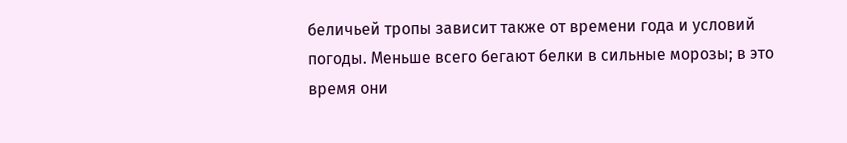беличьей тропы зависит также от времени года и условий погоды. Меньше всего бегают белки в сильные морозы; в это время они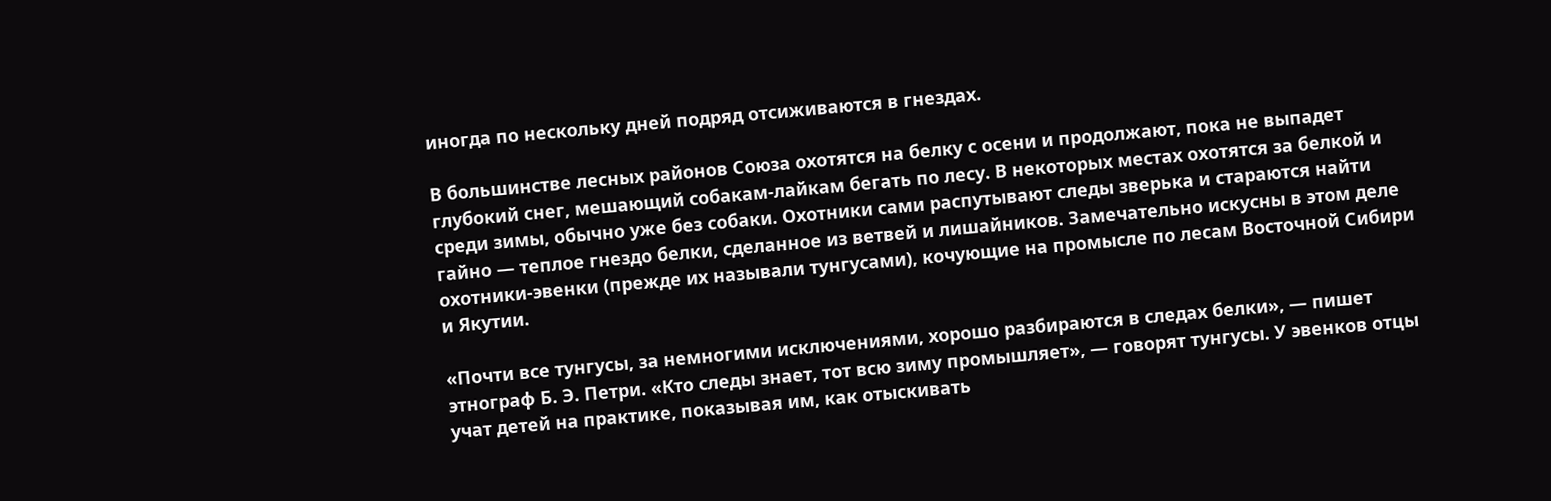иногда по нескольку дней подряд отсиживаются в гнездах.

В большинстве лесных районов Союза охотятся на белку с осени и продолжают, пока не выпадет глубокий снег, мешающий собакам-лайкам бегать по лесу. В некоторых местах охотятся за белкой и среди зимы, обычно уже без собаки. Охотники сами распутывают следы зверька и стараются найти гайно — теплое гнездо белки, сделанное из ветвей и лишайников. Замечательно искусны в этом деле охотники-эвенки (прежде их называли тунгусами), кочующие на промысле по лесам Восточной Сибири и Якутии.

«Почти все тунгусы, за немногими исключениями, хорошо разбираются в следах белки», — пишет этнограф Б. Э. Петри. «Кто следы знает, тот всю зиму промышляет», — говорят тунгусы. У эвенков отцы учат детей на практике, показывая им, как отыскивать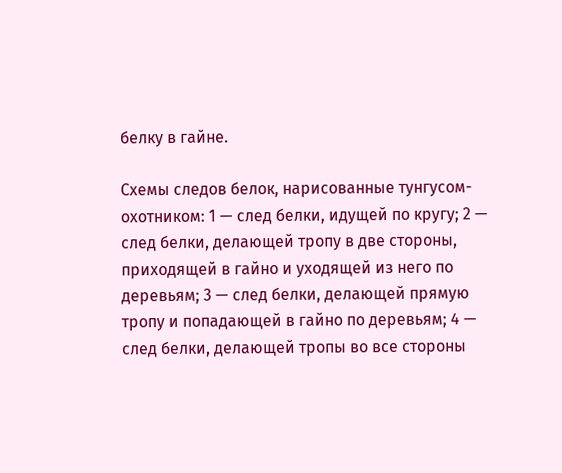белку в гайне.

Схемы следов белок, нарисованные тунгусом-охотником: 1 — след белки, идущей по кругу; 2 — след белки, делающей тропу в две стороны, приходящей в гайно и уходящей из него по деревьям; 3 — след белки, делающей прямую тропу и попадающей в гайно по деревьям; 4 — след белки, делающей тропы во все стороны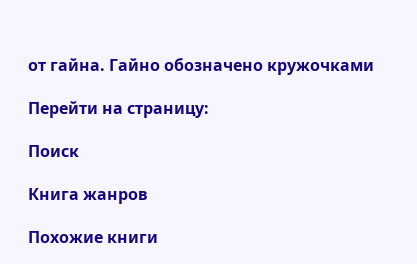от гайна. Гайно обозначено кружочками

Перейти на страницу:

Поиск

Книга жанров

Похожие книги